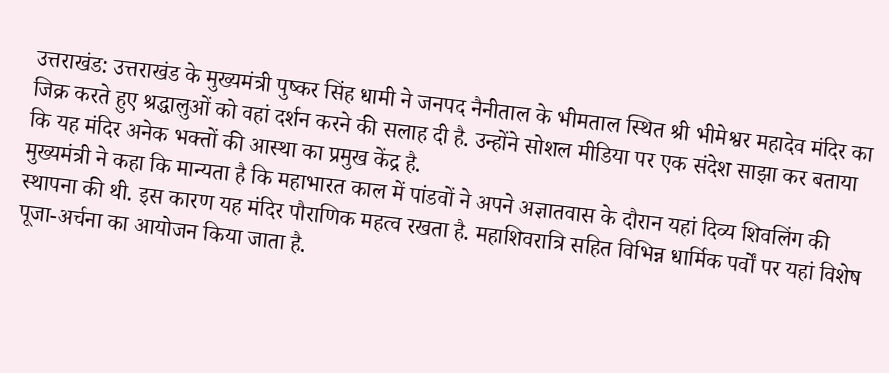उत्तराखंड: उत्तराखंड के मुख्यमंत्री पुष्कर सिंह धामी ने जनपद नैनीताल के भीमताल स्थित श्री भीमेश्वर महादेव मंदिर का जिक्र करते हुए श्रद्धालुओं को वहां दर्शन करने की सलाह दी है. उन्होंने सोशल मीडिया पर एक संदेश साझा कर बताया कि यह मंदिर अनेक भक्तों की आस्था का प्रमुख केंद्र है.
मुख्यमंत्री ने कहा कि मान्यता है कि महाभारत काल में पांडवों ने अपने अज्ञातवास के दौरान यहां दिव्य शिवलिंग की स्थापना की थी. इस कारण यह मंदिर पौराणिक महत्व रखता है. महाशिवरात्रि सहित विभिन्न धार्मिक पर्वों पर यहां विशेष पूजा-अर्चना का आयोजन किया जाता है.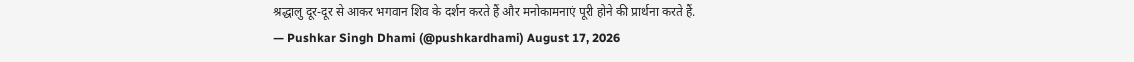श्रद्धालु दूर-दूर से आकर भगवान शिव के दर्शन करते हैं और मनोकामनाएं पूरी होने की प्रार्थना करते हैं.
— Pushkar Singh Dhami (@pushkardhami) August 17, 2026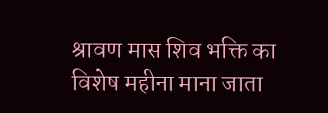श्रावण मास शिव भक्ति का विशेष महीना माना जाता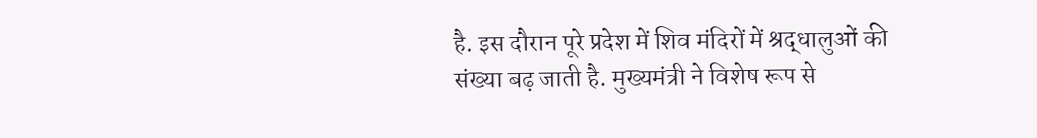है. इस दौरान पूरे प्रदेश में शिव मंदिरों में श्रद्धालुओं की संख्या बढ़ जाती है. मुख्यमंत्री ने विशेष रूप से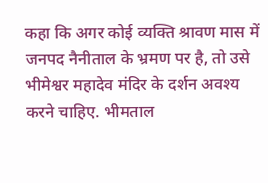कहा कि अगर कोई व्यक्ति श्रावण मास में जनपद नैनीताल के भ्रमण पर है, तो उसे भीमेश्वर महादेव मंदिर के दर्शन अवश्य करने चाहिए. भीमताल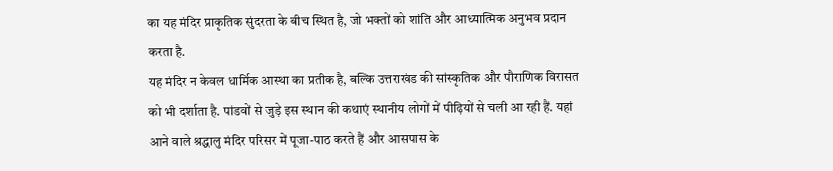का यह मंदिर प्राकृतिक सुंदरता के बीच स्थित है, जो भक्तों को शांति और आध्यात्मिक अनुभव प्रदान करता है.
यह मंदिर न केवल धार्मिक आस्था का प्रतीक है, बल्कि उत्तराखंड की सांस्कृतिक और पौराणिक विरासत को भी दर्शाता है. पांडवों से जुड़े इस स्थान की कथाएं स्थानीय लोगों में पीढ़ियों से चली आ रही हैं. यहां आने वाले श्रद्धालु मंदिर परिसर में पूजा-पाठ करते हैं और आसपास के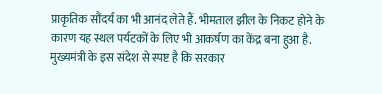प्राकृतिक सौंदर्य का भी आनंद लेते हैं. भीमताल झील के निकट होने के कारण यह स्थल पर्यटकों के लिए भी आकर्षण का केंद्र बना हुआ है.
मुख्यमंत्री के इस संदेश से स्पष्ट है कि सरकार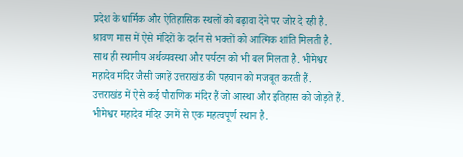प्रदेश के धार्मिक और ऐतिहासिक स्थलों को बढ़ावा देने पर जोर दे रही है. श्रावण मास में ऐसे मंदिरों के दर्शन से भक्तों को आत्मिक शांति मिलती है. साथ ही स्थानीय अर्थव्यवस्था और पर्यटन को भी बल मिलता है. भीमेश्वर महादेव मंदिर जैसी जगहें उत्तराखंड की पहचान को मजबूत करती हैं.
उत्तराखंड में ऐसे कई पौराणिक मंदिर हैं जो आस्था और इतिहास को जोड़ते हैं. भीमेश्वर महादेव मंदिर उनमें से एक महत्वपूर्ण स्थान है.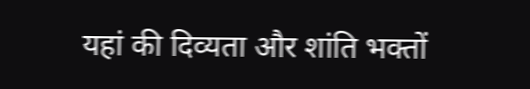यहां की दिव्यता और शांति भक्तों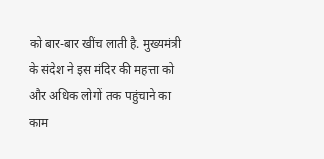को बार-बार खींच लाती है. मुख्यमंत्री के संदेश ने इस मंदिर की महत्ता को और अधिक लोगों तक पहुंचाने का काम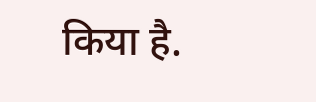किया है.